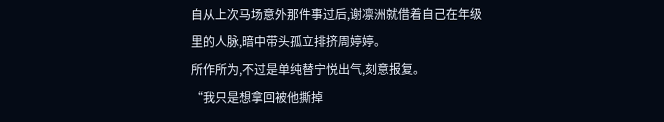自从上次马场意外那件事过后,谢凛洲就借着自己在年级里的人脉,暗中带头孤立排挤周婷婷。
所作所为,不过是单纯替宁悦出气,刻意报复。
“我只是想拿回被他撕掉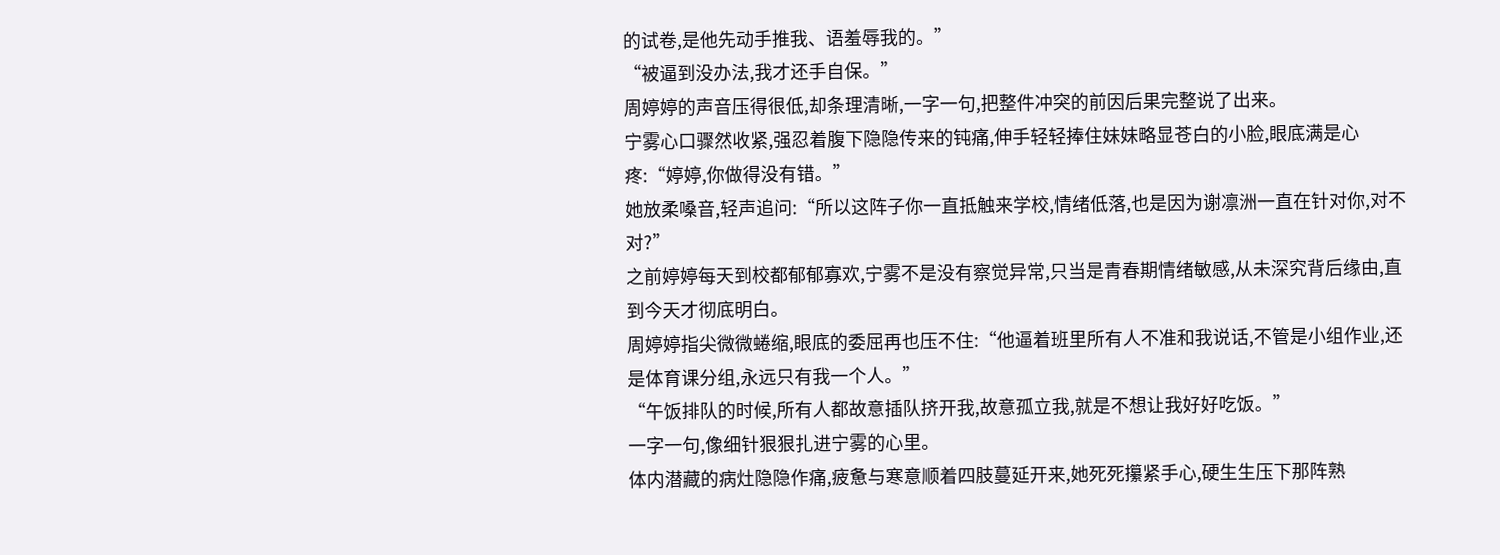的试卷,是他先动手推我、语羞辱我的。”
“被逼到没办法,我才还手自保。”
周婷婷的声音压得很低,却条理清晰,一字一句,把整件冲突的前因后果完整说了出来。
宁雾心口骤然收紧,强忍着腹下隐隐传来的钝痛,伸手轻轻捧住妹妹略显苍白的小脸,眼底满是心疼:“婷婷,你做得没有错。”
她放柔嗓音,轻声追问:“所以这阵子你一直抵触来学校,情绪低落,也是因为谢凛洲一直在针对你,对不对?”
之前婷婷每天到校都郁郁寡欢,宁雾不是没有察觉异常,只当是青春期情绪敏感,从未深究背后缘由,直到今天才彻底明白。
周婷婷指尖微微蜷缩,眼底的委屈再也压不住:“他逼着班里所有人不准和我说话,不管是小组作业,还是体育课分组,永远只有我一个人。”
“午饭排队的时候,所有人都故意插队挤开我,故意孤立我,就是不想让我好好吃饭。”
一字一句,像细针狠狠扎进宁雾的心里。
体内潜藏的病灶隐隐作痛,疲惫与寒意顺着四肢蔓延开来,她死死攥紧手心,硬生生压下那阵熟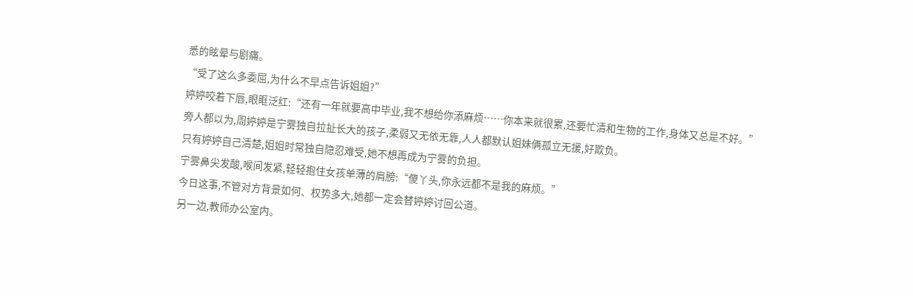悉的眩晕与剧痛。
“受了这么多委屈,为什么不早点告诉姐姐?”
婷婷咬着下唇,眼眶泛红:“还有一年就要高中毕业,我不想给你添麻烦……你本来就很累,还要忙清和生物的工作,身体又总是不好。”
旁人都以为,周婷婷是宁雾独自拉扯长大的孩子,柔弱又无依无靠,人人都默认姐妹俩孤立无援,好欺负。
只有婷婷自己清楚,姐姐时常独自隐忍难受,她不想再成为宁雾的负担。
宁雾鼻尖发酸,喉间发紧,轻轻抱住女孩单薄的肩膀:“傻丫头,你永远都不是我的麻烦。”
今日这事,不管对方背景如何、权势多大,她都一定会替婷婷讨回公道。
另一边,教师办公室内。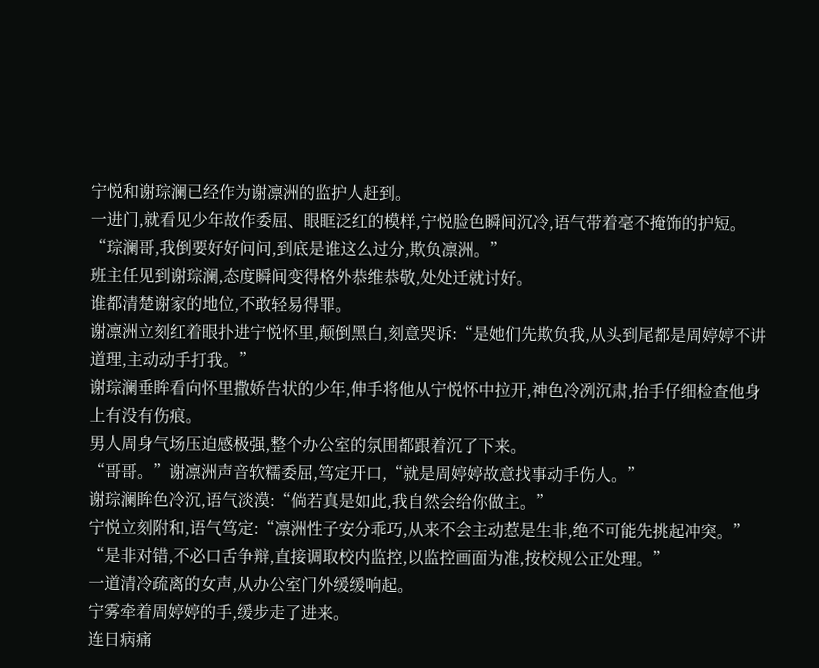宁悦和谢琮澜已经作为谢凛洲的监护人赶到。
一进门,就看见少年故作委屈、眼眶泛红的模样,宁悦脸色瞬间沉冷,语气带着毫不掩饰的护短。
“琮澜哥,我倒要好好问问,到底是谁这么过分,欺负凛洲。”
班主任见到谢琮澜,态度瞬间变得格外恭维恭敬,处处迁就讨好。
谁都清楚谢家的地位,不敢轻易得罪。
谢凛洲立刻红着眼扑进宁悦怀里,颠倒黑白,刻意哭诉:“是她们先欺负我,从头到尾都是周婷婷不讲道理,主动动手打我。”
谢琮澜垂眸看向怀里撒娇告状的少年,伸手将他从宁悦怀中拉开,神色冷冽沉肃,抬手仔细检查他身上有没有伤痕。
男人周身气场压迫感极强,整个办公室的氛围都跟着沉了下来。
“哥哥。”谢凛洲声音软糯委屈,笃定开口,“就是周婷婷故意找事动手伤人。”
谢琮澜眸色冷沉,语气淡漠:“倘若真是如此,我自然会给你做主。”
宁悦立刻附和,语气笃定:“凛洲性子安分乖巧,从来不会主动惹是生非,绝不可能先挑起冲突。”
“是非对错,不必口舌争辩,直接调取校内监控,以监控画面为准,按校规公正处理。”
一道清冷疏离的女声,从办公室门外缓缓响起。
宁雾牵着周婷婷的手,缓步走了进来。
连日病痛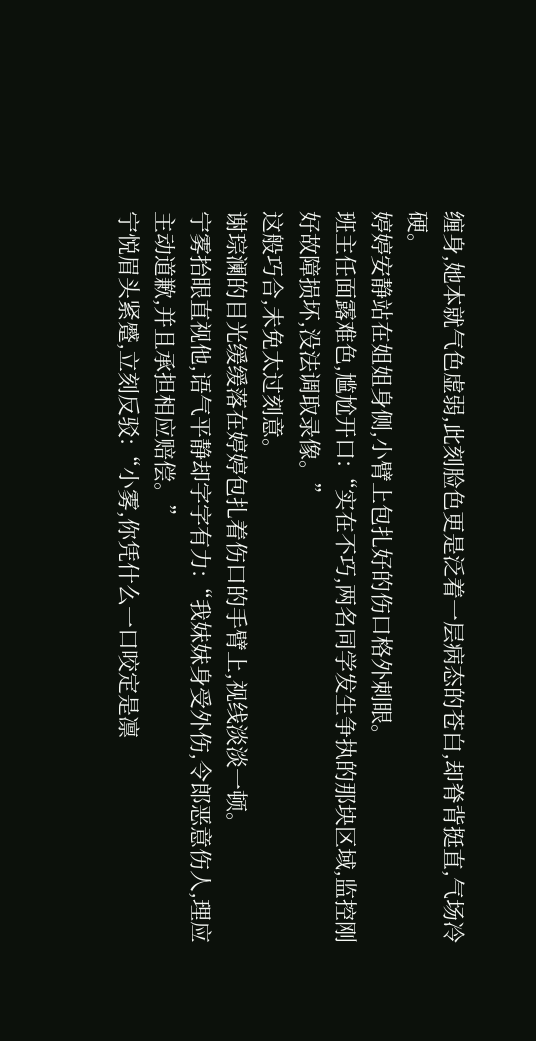缠身,她本就气色虚弱,此刻脸色更是泛着一层病态的苍白,却脊背挺直,气场冷硬。
婷婷安静站在姐姐身侧,小臂上包扎好的伤口格外刺眼。
班主任面露难色,尴尬开口:“实在不巧,两名同学发生争执的那块区域,监控刚好故障损坏,没法调取录像。”
这般巧合,未免太过刻意。
谢琮澜的目光缓缓落在婷婷包扎着伤口的手臂上,视线淡淡一顿。
宁雾抬眼直视他,语气平静却字字有力:“我妹妹身受外伤,令郎恶意伤人,理应主动道歉,并且承担相应赔偿。”
宁悦眉头紧蹙,立刻反驳:“小雾,你凭什么一口咬定是凛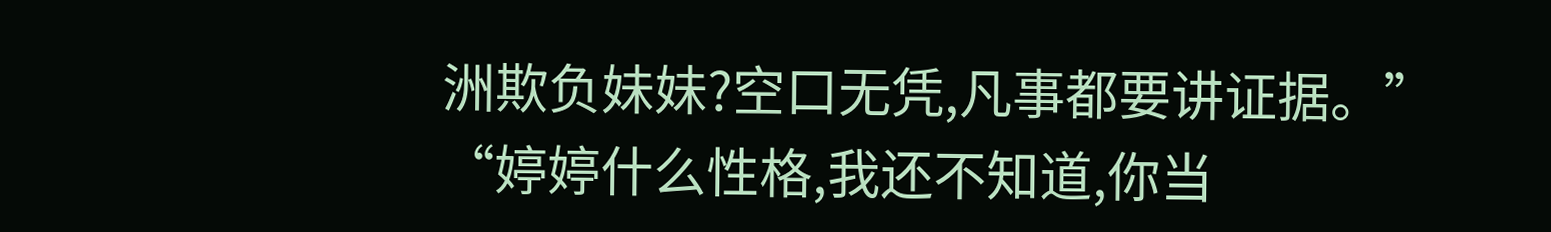洲欺负妹妹?空口无凭,凡事都要讲证据。”
“婷婷什么性格,我还不知道,你当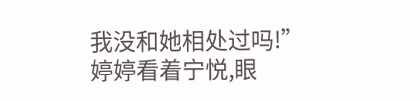我没和她相处过吗!”
婷婷看着宁悦,眼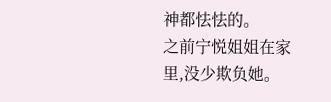神都怯怯的。
之前宁悦姐姐在家里,没少欺负她。